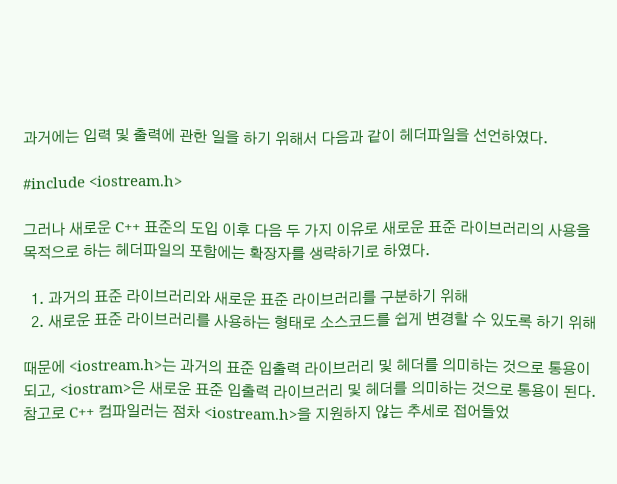과거에는 입력 및 출력에 관한 일을 하기 위해서 다음과 같이 헤더파일을 선언하였다.

#include <iostream.h>

그러나 새로운 C++ 표준의 도입 이후 다음 두 가지 이유로 새로운 표준 라이브러리의 사용을 목적으로 하는 헤더파일의 포함에는 확장자를 생략하기로 하였다.

  1. 과거의 표준 라이브러리와 새로운 표준 라이브러리를 구분하기 위해
  2. 새로운 표준 라이브러리를 사용하는 형태로 소스코드를 쉽게 변경할 수 있도록 하기 위해

때문에 <iostream.h>는 과거의 표준 입출력 라이브러리 및 헤더를 의미하는 것으로 통용이 되고, <iostram>은 새로운 표준 입출력 라이브러리 및 헤더를 의미하는 것으로 통용이 된다. 참고로 C++ 컴파일러는 점차 <iostream.h>을 지원하지 않는 추세로 접어들었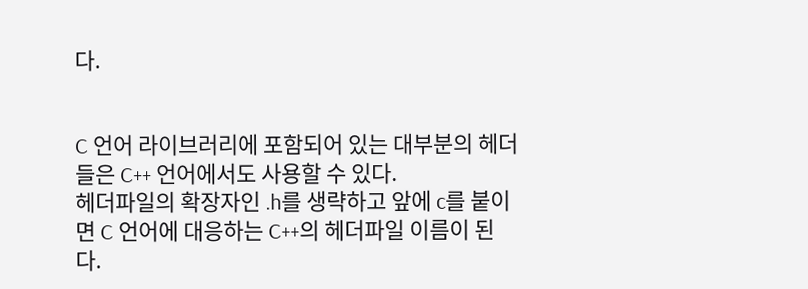다.


C 언어 라이브러리에 포함되어 있는 대부분의 헤더들은 C++ 언어에서도 사용할 수 있다.
헤더파일의 확장자인 .h를 생략하고 앞에 c를 붙이면 C 언어에 대응하는 C++의 헤더파일 이름이 된다.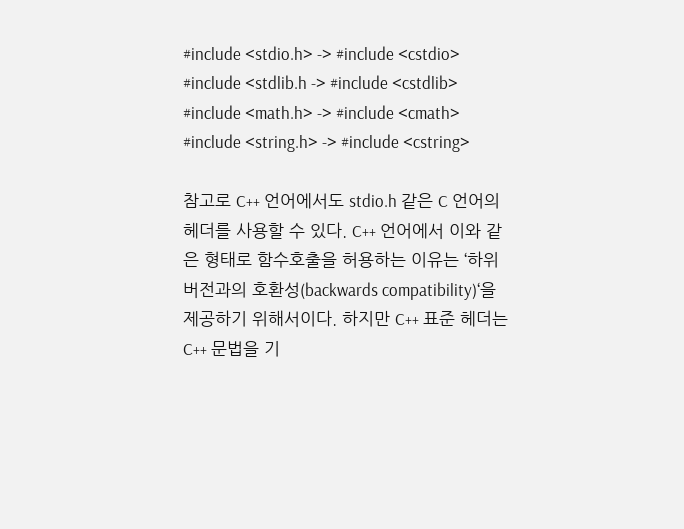#include <stdio.h> -> #include <cstdio>
#include <stdlib.h -> #include <cstdlib>
#include <math.h> -> #include <cmath>
#include <string.h> -> #include <cstring>

참고로 C++ 언어에서도 stdio.h 같은 C 언어의 헤더를 사용할 수 있다. C++ 언어에서 이와 같은 형태로 함수호출을 허용하는 이유는 ‘하위 버전과의 호환성(backwards compatibility)‘을 제공하기 위해서이다. 하지만 C++ 표준 헤더는 C++ 문법을 기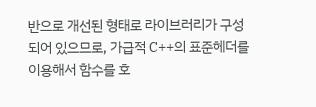반으로 개선된 형태로 라이브러리가 구성되어 있으므로, 가급적 C++의 표준헤더를 이용해서 함수를 호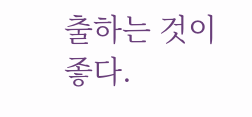출하는 것이 좋다.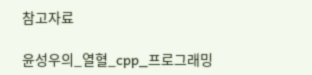참고자료

윤성우의_열혈_cpp_프로그래밍